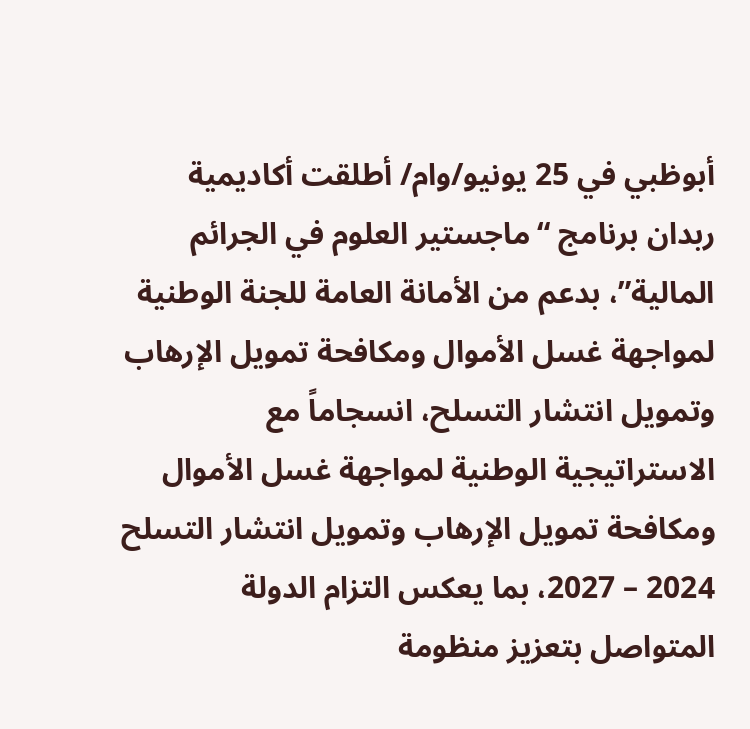أبوظبي في 25 يونيو/وام/ أطلقت أكاديمية ربدان برنامج “ماجستير العلوم في الجرائم المالية”، بدعم من الأمانة العامة للجنة الوطنية لمواجهة غسل الأموال ومكافحة تمويل الإرهاب وتمويل انتشار التسلح، انسجاماً مع الاستراتيجية الوطنية لمواجهة غسل الأموال ومكافحة تمويل الإرهاب وتمويل انتشار التسلح 2024 – 2027، بما يعكس التزام الدولة المتواصل بتعزيز منظومة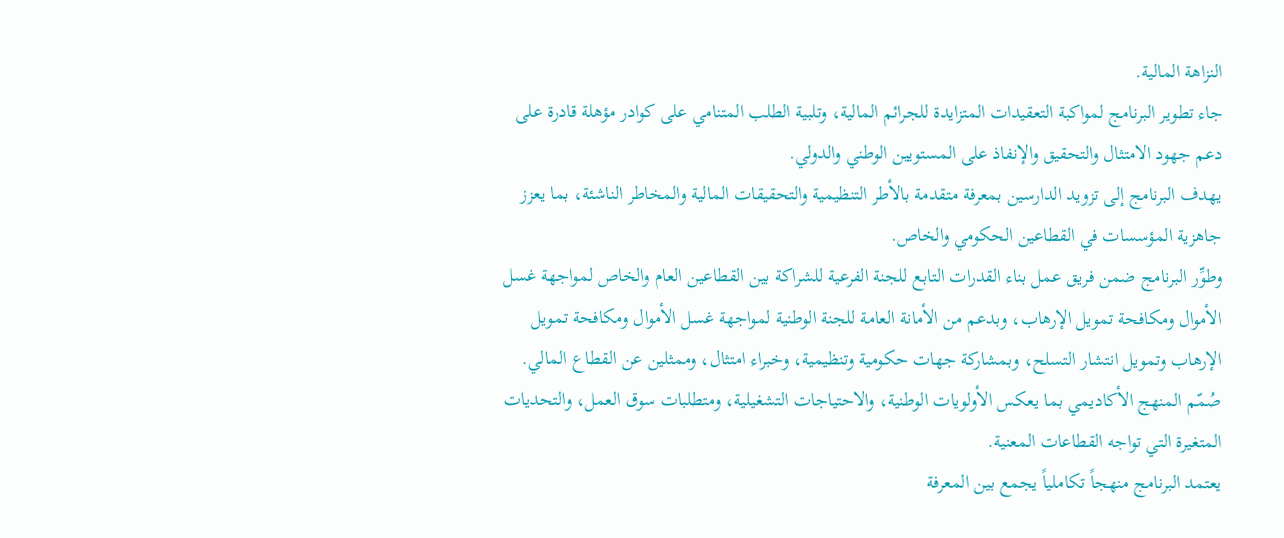النزاهة المالية.
جاء تطوير البرنامج لمواكبة التعقيدات المتزايدة للجرائم المالية، وتلبية الطلب المتنامي على كوادر مؤهلة قادرة على دعم جهود الامتثال والتحقيق والإنفاذ على المستويين الوطني والدولي.
يهدف البرنامج إلى تزويد الدارسين بمعرفة متقدمة بالأطر التنظيمية والتحقيقات المالية والمخاطر الناشئة، بما يعزز جاهزية المؤسسات في القطاعين الحكومي والخاص.
وطوِّر البرنامج ضمن فريق عمل بناء القدرات التابع للجنة الفرعية للشراكة بين القطاعين العام والخاص لمواجهة غسل الأموال ومكافحة تمويل الإرهاب، وبدعم من الأمانة العامة للجنة الوطنية لمواجهة غسل الأموال ومكافحة تمويل الإرهاب وتمويل انتشار التسلح، وبمشاركة جهات حكومية وتنظيمية، وخبراء امتثال، وممثلين عن القطاع المالي.
صُمّم المنهج الأكاديمي بما يعكس الأولويات الوطنية، والاحتياجات التشغيلية، ومتطلبات سوق العمل، والتحديات المتغيرة التي تواجه القطاعات المعنية.
يعتمد البرنامج منهجاً تكاملياً يجمع بين المعرفة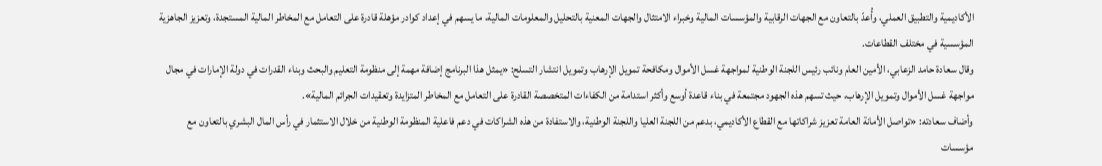الأكاديمية والتطبيق العملي، وأُعدّ بالتعاون مع الجهات الرقابية والمؤسسات المالية وخبراء الامتثال والجهات المعنية بالتحليل والمعلومات المالية، ما يسهم في إعداد كوادر مؤهلة قادرة على التعامل مع المخاطر المالية المستجدة، وتعزيز الجاهزية المؤسسية في مختلف القطاعات.
وقال سعادة حامد الزعابي، الأمين العام ونائب رئيس اللجنة الوطنية لمواجهة غسل الأموال ومكافحة تمويل الإرهاب وتمويل انتشار التسلح: «يمثل هذا البرنامج إضافة مهمة إلى منظومة التعليم والبحث وبناء القدرات في دولة الإمارات في مجال مواجهة غسل الأموال وتمويل الإرهاب، حيث تسهم هذه الجهود مجتمعة في بناء قاعدة أوسع وأكثر استدامة من الكفاءات المتخصصة القادرة على التعامل مع المخاطر المتزايدة وتعقيدات الجرائم المالية».
وأضاف سعادته: «تواصل الأمانة العامة تعزيز شراكاتها مع القطاع الأكاديمي، بدعم من اللجنة العليا واللجنة الوطنية، والاستفادة من هذه الشراكات في دعم فاعلية المنظومة الوطنية من خلال الاستثمار في رأس المال البشري بالتعاون مع مؤسسات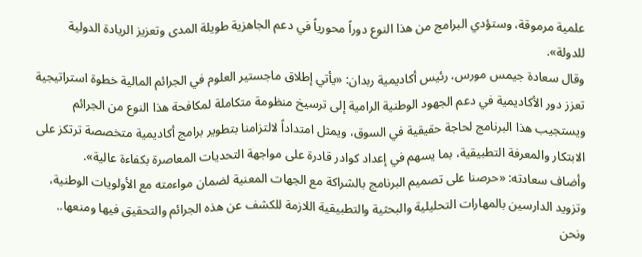علمية مرموقة، وستؤدي البرامج من هذا النوع دوراً محورياً في دعم الجاهزية طويلة المدى وتعزيز الريادة الدولية للدولة».
وقال سعادة جيمس مورس، رئيس أكاديمية ربدان: «يأتي إطلاق ماجستير العلوم في الجرائم المالية خطوة استراتيجية تعزز دور الأكاديمية في دعم الجهود الوطنية الرامية إلى ترسيخ منظومة متكاملة لمكافحة هذا النوع من الجرائم ويستجيب هذا البرنامج لحاجة حقيقية في السوق، ويمثل امتداداً لالتزامنا بتطوير برامج أكاديمية متخصصة ترتكز على الابتكار والمعرفة التطبيقية، بما يسهم في إعداد كوادر قادرة على مواجهة التحديات المعاصرة بكفاءة عالية».
وأضاف سعادته: «حرصنا على تصميم البرنامج بالشراكة مع الجهات المعنية لضمان مواءمته مع الأولويات الوطنية، وتزويد الدارسين بالمهارات التحليلية والبحثية والتطبيقية اللازمة للكشف عن هذه الجرائم والتحقيق فيها ومنعها.. ونحن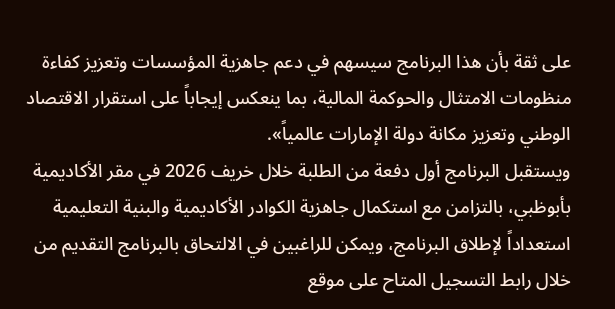على ثقة بأن هذا البرنامج سيسهم في دعم جاهزية المؤسسات وتعزيز كفاءة منظومات الامتثال والحوكمة المالية، بما ينعكس إيجاباً على استقرار الاقتصاد الوطني وتعزيز مكانة دولة الإمارات عالمياً».
ويستقبل البرنامج أول دفعة من الطلبة خلال خريف 2026 في مقر الأكاديمية بأبوظبي، بالتزامن مع استكمال جاهزية الكوادر الأكاديمية والبنية التعليمية استعداداً لإطلاق البرنامج، ويمكن للراغبين في الالتحاق بالبرنامج التقديم من خلال رابط التسجيل المتاح على موقع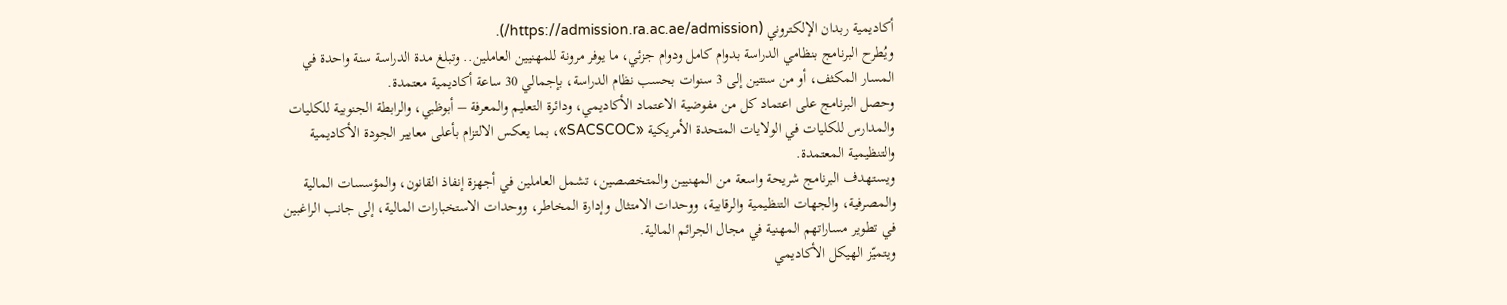أكاديمية ربدان الإلكتروني (https://admission.ra.ac.ae/admission/).
ويُطرح البرنامج بنظامي الدراسة بدوام كامل ودوام جزئي، ما يوفر مرونة للمهنيين العاملين.. وتبلغ مدة الدراسة سنة واحدة في المسار المكثف، أو من سنتين إلى 3 سنوات بحسب نظام الدراسة، بإجمالي 30 ساعة أكاديمية معتمدة.
وحصل البرنامج على اعتماد كل من مفوضية الاعتماد الأكاديمي، ودائرة التعليم والمعرفة – أبوظبي، والرابطة الجنوبية للكليات والمدارس للكليات في الولايات المتحدة الأمريكية «SACSCOC»، بما يعكس الالتزام بأعلى معايير الجودة الأكاديمية والتنظيمية المعتمدة.
ويستهدف البرنامج شريحة واسعة من المهنيين والمتخصصين، تشمل العاملين في أجهزة إنفاذ القانون، والمؤسسات المالية والمصرفية، والجهات التنظيمية والرقابية، ووحدات الامتثال وإدارة المخاطر، ووحدات الاستخبارات المالية، إلى جانب الراغبين في تطوير مساراتهم المهنية في مجال الجرائم المالية.
ويتميّز الهيكل الأكاديمي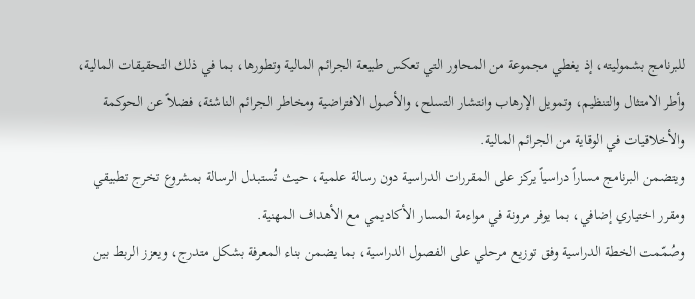للبرنامج بشموليته، إذ يغطي مجموعة من المحاور التي تعكس طبيعة الجرائم المالية وتطورها، بما في ذلك التحقيقات المالية، وأطر الامتثال والتنظيم، وتمويل الإرهاب وانتشار التسلح، والأصول الافتراضية ومخاطر الجرائم الناشئة، فضلاً عن الحوكمة والأخلاقيات في الوقاية من الجرائم المالية.
ويتضمن البرنامج مساراً دراسياً يركز على المقررات الدراسية دون رسالة علمية، حيث تُستبدل الرسالة بمشروع تخرج تطبيقي ومقرر اختياري إضافي، بما يوفر مرونة في مواءمة المسار الأكاديمي مع الأهداف المهنية.
وصُمّمت الخطة الدراسية وفق توزيع مرحلي على الفصول الدراسية، بما يضمن بناء المعرفة بشكل متدرج، ويعزز الربط بين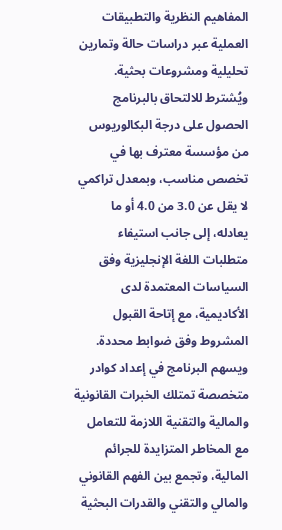المفاهيم النظرية والتطبيقات العملية عبر دراسات حالة وتمارين تحليلية ومشروعات بحثية.
ويُشترط للالتحاق بالبرنامج الحصول على درجة البكالوريوس من مؤسسة معترف بها في تخصص مناسب، وبمعدل تراكمي لا يقل عن 3.0 من 4.0 أو ما يعادله، إلى جانب استيفاء متطلبات اللغة الإنجليزية وفق السياسات المعتمدة لدى الأكاديمية، مع إتاحة القبول المشروط وفق ضوابط محددة.
ويسهم البرنامج في إعداد كوادر متخصصة تمتلك الخبرات القانونية والمالية والتقنية اللازمة للتعامل مع المخاطر المتزايدة للجرائم المالية، وتجمع بين الفهم القانوني والمالي والتقني والقدرات البحثية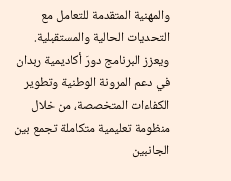والمهنية المتقدمة للتعامل مع التحديات الحالية والمستقبلية.
ويعزز البرنامج دورَ أكاديمية ربدان في دعم المرونة الوطنية وتطوير الكفاءات المتخصصة، من خلال منظومة تعليمية متكاملة تجمع بين الجانبين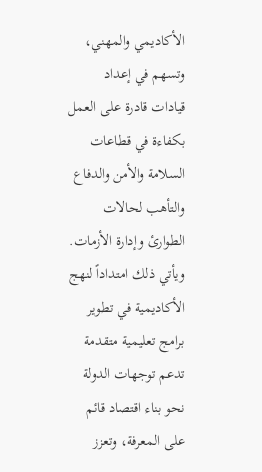الأكاديمي والمهني، وتسهم في إعداد قيادات قادرة على العمل بكفاءة في قطاعات السلامة والأمن والدفاع والتأهب لحالات الطوارئ وإدارة الأزمات.
ويأتي ذلك امتداداً لنهج الأكاديمية في تطوير برامج تعليمية متقدمة تدعم توجهات الدولة نحو بناء اقتصاد قائم على المعرفة، وتعزز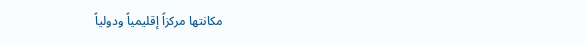مكانتها مركزاً إقليمياً ودولياً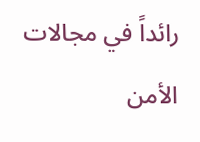رائداً في مجالات الأمن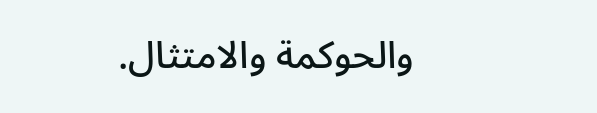والحوكمة والامتثال.